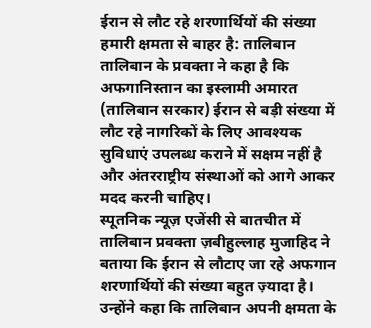ईरान से लौट रहे शरणार्थियों की संख्या हमारी क्षमता से बाहर है: तालिबान
तालिबान के प्रवक्ता ने कहा है कि अफगानिस्तान का इस्लामी अमारत (तालिबान सरकार) ईरान से बड़ी संख्या में लौट रहे नागरिकों के लिए आवश्यक सुविधाएं उपलब्ध कराने में सक्षम नहीं है और अंतरराष्ट्रीय संस्थाओं को आगे आकर मदद करनी चाहिए।
स्पूतनिक न्यूज़ एजेंसी से बातचीत में तालिबान प्रवक्ता ज़बीहुल्लाह मुजाहिद ने बताया कि ईरान से लौटाए जा रहे अफगान शरणार्थियों की संख्या बहुत ज़्यादा है। उन्होंने कहा कि तालिबान अपनी क्षमता के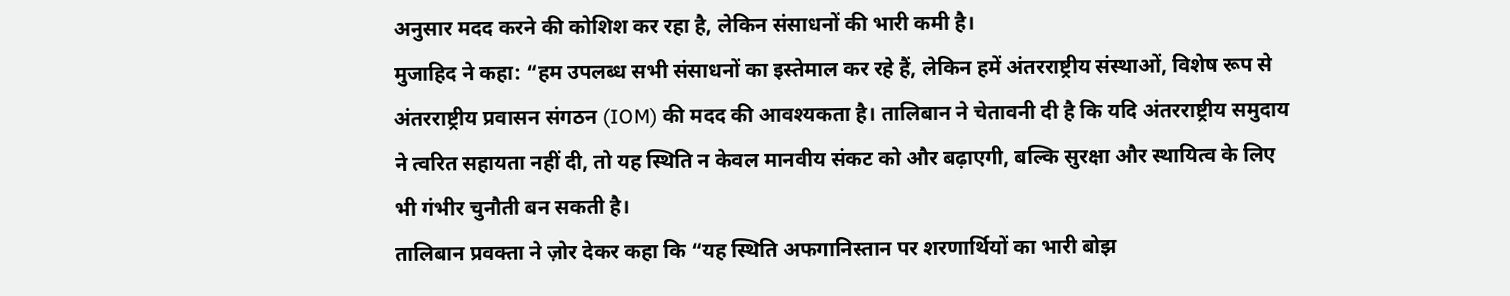अनुसार मदद करने की कोशिश कर रहा है, लेकिन संसाधनों की भारी कमी है।
मुजाहिद ने कहा: “हम उपलब्ध सभी संसाधनों का इस्तेमाल कर रहे हैं, लेकिन हमें अंतरराष्ट्रीय संस्थाओं, विशेष रूप से अंतरराष्ट्रीय प्रवासन संगठन (IOM) की मदद की आवश्यकता है। तालिबान ने चेतावनी दी है कि यदि अंतरराष्ट्रीय समुदाय ने त्वरित सहायता नहीं दी, तो यह स्थिति न केवल मानवीय संकट को और बढ़ाएगी, बल्कि सुरक्षा और स्थायित्व के लिए भी गंभीर चुनौती बन सकती है।
तालिबान प्रवक्ता ने ज़ोर देकर कहा कि “यह स्थिति अफगानिस्तान पर शरणार्थियों का भारी बोझ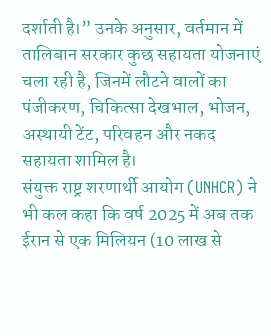दर्शाती है।” उनके अनुसार, वर्तमान में तालिबान सरकार कुछ सहायता योजनाएं चला रही है, जिनमें लौटने वालों का पंजीकरण, चिकित्सा देखभाल, भोजन, अस्थायी टेंट, परिवहन और नकद सहायता शामिल है।
संयुक्त राष्ट्र शरणार्थी आयोग (UNHCR) ने भी कल कहा कि वर्ष 2025 में अब तक ईरान से एक मिलियन (10 लाख से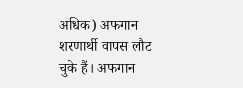अधिक) अफगान शरणार्थी वापस लौट चुके हैं। अफगान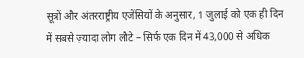सूत्रों और अंतरराष्ट्रीय एजेंसियों के अनुसार, 1 जुलाई को एक ही दिन में सबसे ज़्यादा लोग लौटे – सिर्फ एक दिन में 43,000 से अधिक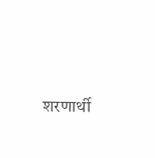शरणार्थी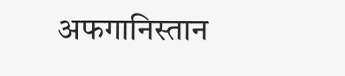अफगानिस्तान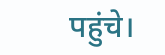पहुंचे।